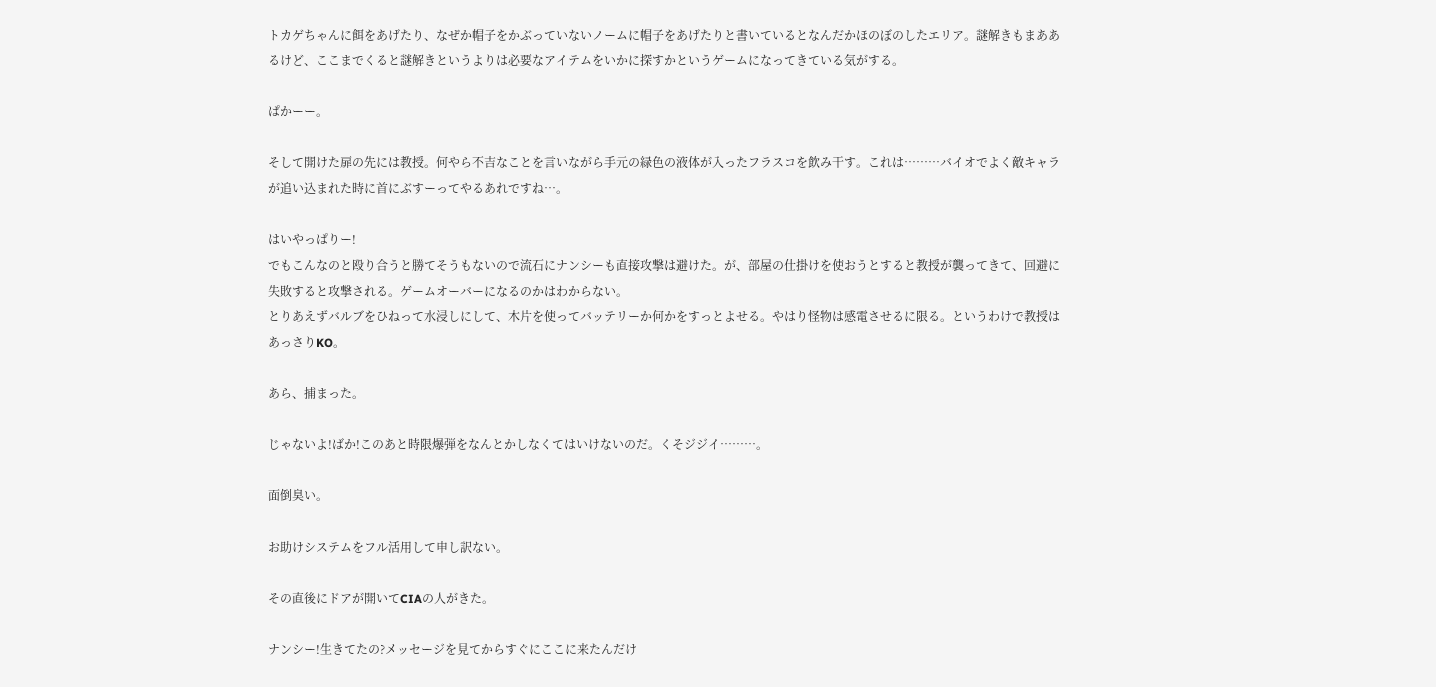トカゲちゃんに餌をあげたり、なぜか帽子をかぶっていないノームに帽子をあげたりと書いているとなんだかほのぼのしたエリア。謎解きもまああるけど、ここまでくると謎解きというよりは必要なアイテムをいかに探すかというゲームになってきている気がする。

ぱかーー。

そして開けた扉の先には教授。何やら不吉なことを言いながら手元の緑色の液体が入ったフラスコを飲み干す。これは………バイオでよく敵キャラが追い込まれた時に首にぶすーってやるあれですね…。

はいやっぱりー!
でもこんなのと殴り合うと勝てそうもないので流石にナンシーも直接攻撃は避けた。が、部屋の仕掛けを使おうとすると教授が襲ってきて、回避に失敗すると攻撃される。ゲームオーバーになるのかはわからない。
とりあえずバルブをひねって水浸しにして、木片を使ってバッテリーか何かをすっとよせる。やはり怪物は感電させるに限る。というわけで教授はあっさりKO。

あら、捕まった。

じゃないよ!ばか!このあと時限爆弾をなんとかしなくてはいけないのだ。くそジジイ………。

面倒臭い。

お助けシステムをフル活用して申し訳ない。

その直後にドアが開いてCIAの人がきた。

ナンシー!生きてたの?メッセージを見てからすぐにここに来たんだけ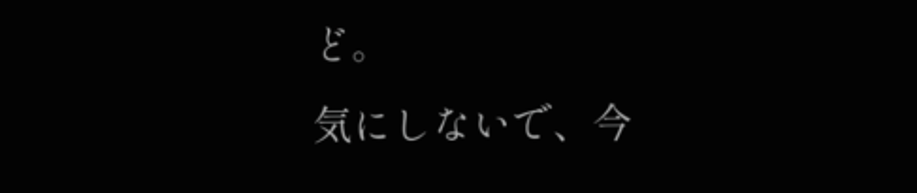ど。
気にしないで、今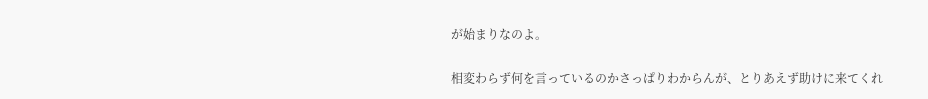が始まりなのよ。

相変わらず何を言っているのかさっぱりわからんが、とりあえず助けに来てくれ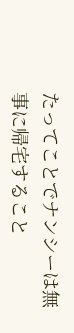たってことでナンシーは無事に帰宅すること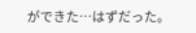ができた…はずだった。